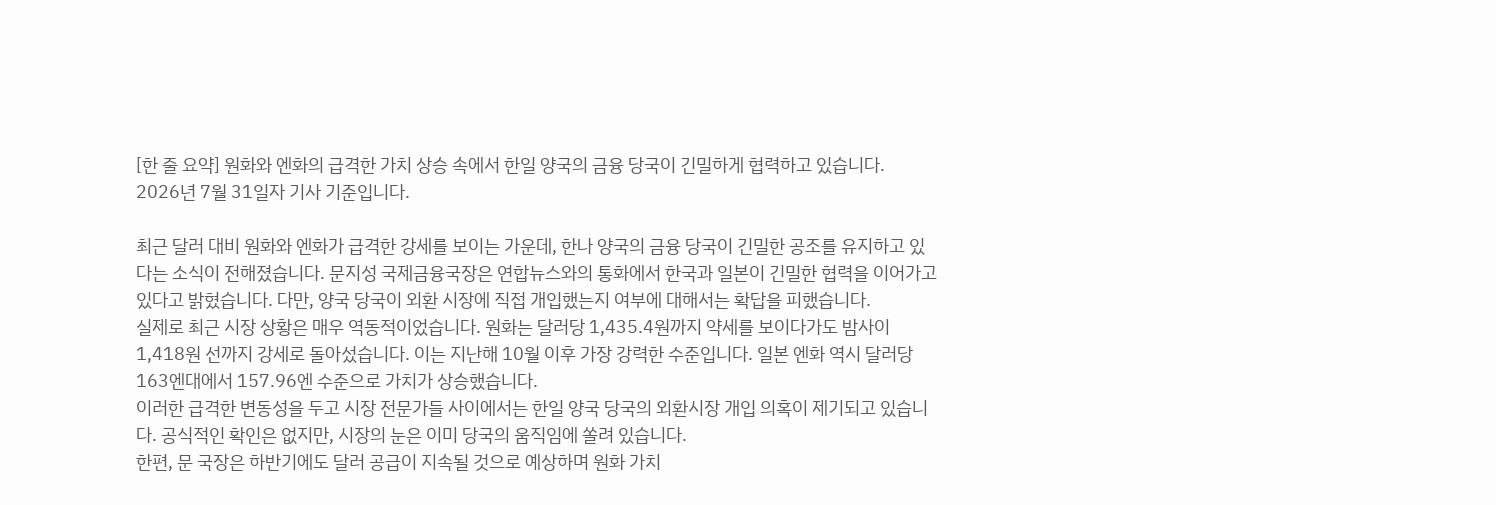[한 줄 요약] 원화와 엔화의 급격한 가치 상승 속에서 한일 양국의 금융 당국이 긴밀하게 협력하고 있습니다.
2026년 7월 31일자 기사 기준입니다.

최근 달러 대비 원화와 엔화가 급격한 강세를 보이는 가운데, 한나 양국의 금융 당국이 긴밀한 공조를 유지하고 있다는 소식이 전해졌습니다. 문지성 국제금융국장은 연합뉴스와의 통화에서 한국과 일본이 긴밀한 협력을 이어가고 있다고 밝혔습니다. 다만, 양국 당국이 외환 시장에 직접 개입했는지 여부에 대해서는 확답을 피했습니다.
실제로 최근 시장 상황은 매우 역동적이었습니다. 원화는 달러당 1,435.4원까지 약세를 보이다가도 밤사이 1,418원 선까지 강세로 돌아섰습니다. 이는 지난해 10월 이후 가장 강력한 수준입니다. 일본 엔화 역시 달러당 163엔대에서 157.96엔 수준으로 가치가 상승했습니다.
이러한 급격한 변동성을 두고 시장 전문가들 사이에서는 한일 양국 당국의 외환시장 개입 의혹이 제기되고 있습니다. 공식적인 확인은 없지만, 시장의 눈은 이미 당국의 움직임에 쏠려 있습니다.
한편, 문 국장은 하반기에도 달러 공급이 지속될 것으로 예상하며 원화 가치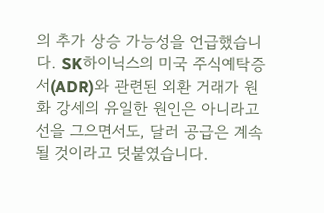의 추가 상승 가능성을 언급했습니다. SK하이닉스의 미국 주식예탁증서(ADR)와 관련된 외환 거래가 원화 강세의 유일한 원인은 아니라고 선을 그으면서도, 달러 공급은 계속될 것이라고 덧붙였습니다.